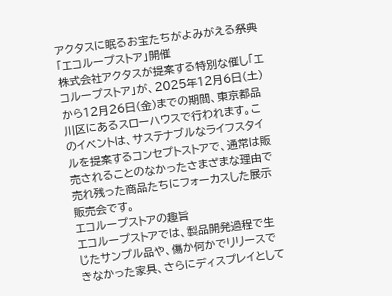アクタスに眠るお宝たちがよみがえる祭典「エコループストア」開催
株式会社アクタスが提案する特別な催し「エコループストア」が、2025年12月6日(土)から12月26日(金)までの期間、東京都品川区にあるスローハウスで行われます。このイベントは、サステナブルなライフスタイルを提案するコンセプトストアで、通常は販売されることのなかったさまざまな理由で売れ残った商品たちにフォーカスした展示販売会です。
エコループストアの趣旨
エコループストアでは、製品開発過程で生じたサンプル品や、傷か何かでリリースできなかった家具、さらにディスプレイとして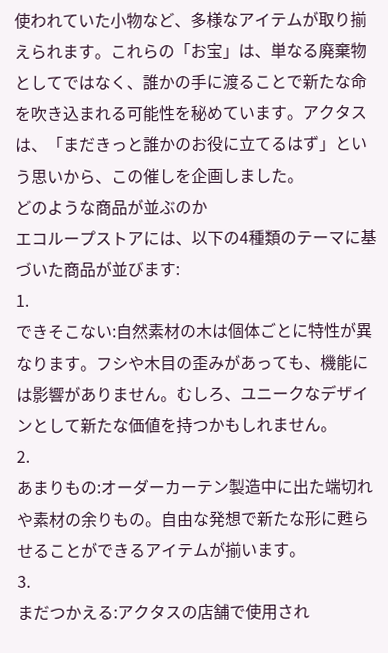使われていた小物など、多様なアイテムが取り揃えられます。これらの「お宝」は、単なる廃棄物としてではなく、誰かの手に渡ることで新たな命を吹き込まれる可能性を秘めています。アクタスは、「まだきっと誰かのお役に立てるはず」という思いから、この催しを企画しました。
どのような商品が並ぶのか
エコループストアには、以下の4種類のテーマに基づいた商品が並びます:
1.
できそこない:自然素材の木は個体ごとに特性が異なります。フシや木目の歪みがあっても、機能には影響がありません。むしろ、ユニークなデザインとして新たな価値を持つかもしれません。
2.
あまりもの:オーダーカーテン製造中に出た端切れや素材の余りもの。自由な発想で新たな形に甦らせることができるアイテムが揃います。
3.
まだつかえる:アクタスの店舗で使用され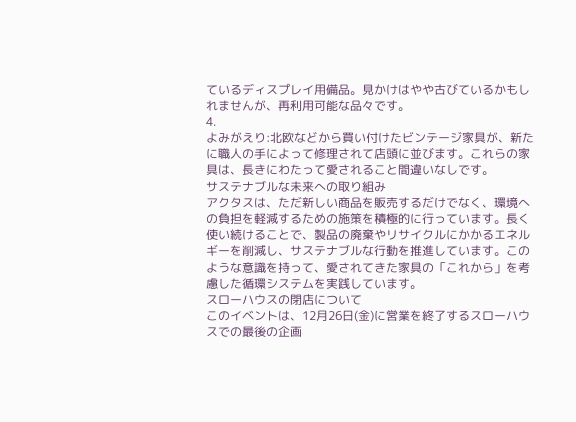ているディスプレイ用備品。見かけはやや古びているかもしれませんが、再利用可能な品々です。
4.
よみがえり:北欧などから買い付けたビンテージ家具が、新たに職人の手によって修理されて店頭に並びます。これらの家具は、長きにわたって愛されること間違いなしです。
サステナブルな未来への取り組み
アクタスは、ただ新しい商品を販売するだけでなく、環境への負担を軽減するための施策を積極的に行っています。長く使い続けることで、製品の廃棄やリサイクルにかかるエネルギーを削減し、サステナブルな行動を推進しています。このような意識を持って、愛されてきた家具の「これから」を考慮した循環システムを実践しています。
スローハウスの閉店について
このイベントは、12月26日(金)に営業を終了するスローハウスでの最後の企画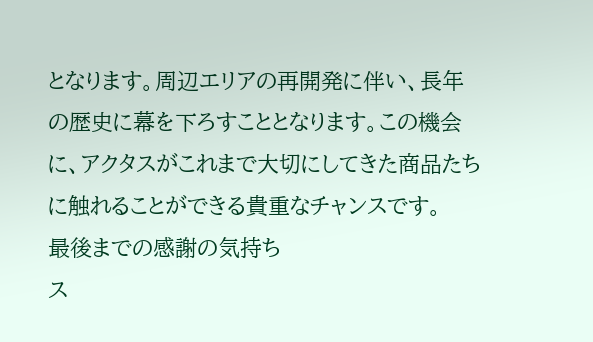となります。周辺エリアの再開発に伴い、長年の歴史に幕を下ろすこととなります。この機会に、アクタスがこれまで大切にしてきた商品たちに触れることができる貴重なチャンスです。
最後までの感謝の気持ち
ス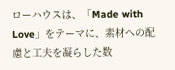ローハウスは、「Made with Love」をテーマに、素材への配慮と工夫を凝らした数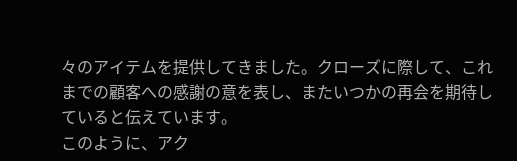々のアイテムを提供してきました。クローズに際して、これまでの顧客への感謝の意を表し、またいつかの再会を期待していると伝えています。
このように、アク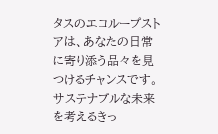タスのエコループストアは、あなたの日常に寄り添う品々を見つけるチャンスです。サステナブルな未来を考えるきっ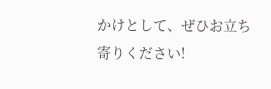かけとして、ぜひお立ち寄りください!